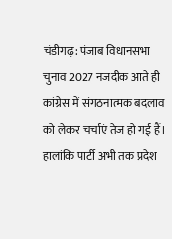चंडीगढ़: पंजाब विधानसभा चुनाव 2027 नजदीक आते ही कांग्रेस में संगठनात्मक बदलाव को लेकर चर्चाएं तेज हो गई हैं। हालांकि पार्टी अभी तक प्रदेश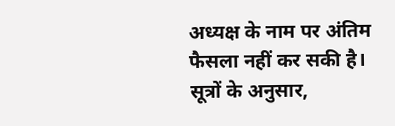अध्यक्ष के नाम पर अंतिम फैसला नहीं कर सकी है। सूत्रों के अनुसार,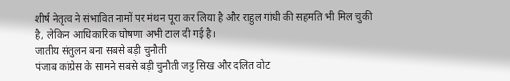शीर्ष नेतृत्व ने संभावित नामों पर मंथन पूरा कर लिया है और राहुल गांधी की सहमति भी मिल चुकी है, लेकिन आधिकारिक घोषणा अभी टाल दी गई है।
जातीय संतुलन बना सबसे बड़ी चुनौती
पंजाब कांग्रेस के सामने सबसे बड़ी चुनौती जट्ट सिख और दलित वोट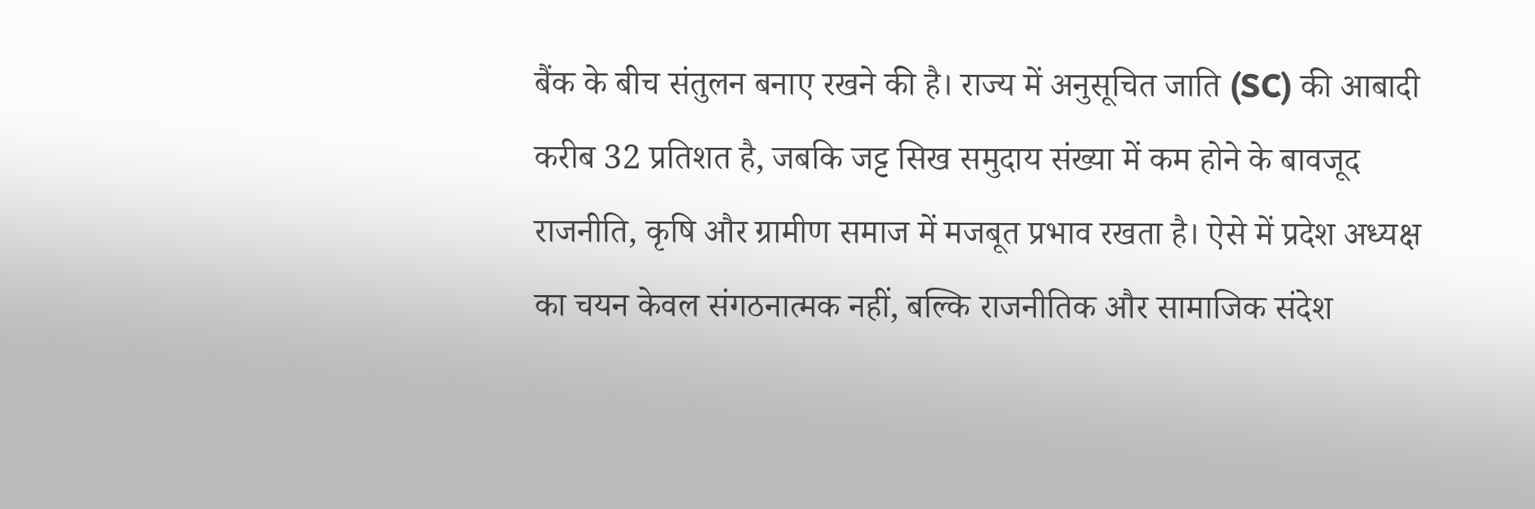बैंक के बीच संतुलन बनाए रखने की है। राज्य में अनुसूचित जाति (SC) की आबादी करीब 32 प्रतिशत है, जबकि जट्ट सिख समुदाय संख्या में कम होने के बावजूद राजनीति, कृषि और ग्रामीण समाज में मजबूत प्रभाव रखता है। ऐसे में प्रदेश अध्यक्ष का चयन केवल संगठनात्मक नहीं, बल्कि राजनीतिक और सामाजिक संदेश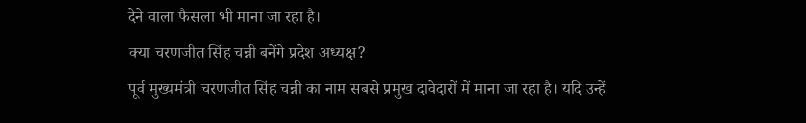देने वाला फैसला भी माना जा रहा है।
क्या चरणजीत सिंह चन्नी बनेंगे प्रदेश अध्यक्ष?
पूर्व मुख्यमंत्री चरणजीत सिंह चन्नी का नाम सबसे प्रमुख दावेदारों में माना जा रहा है। यदि उन्हें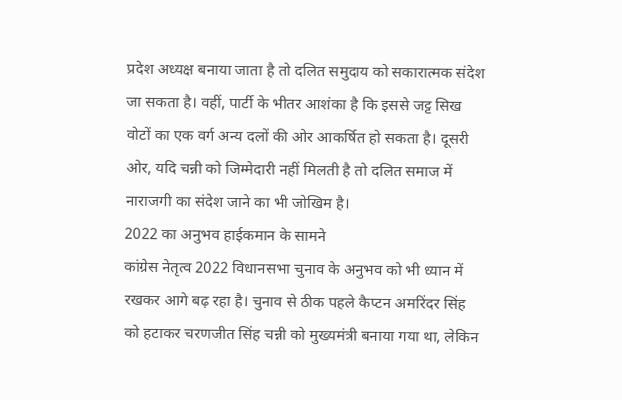प्रदेश अध्यक्ष बनाया जाता है तो दलित समुदाय को सकारात्मक संदेश जा सकता है। वहीं, पार्टी के भीतर आशंका है कि इससे जट्ट सिख वोटों का एक वर्ग अन्य दलों की ओर आकर्षित हो सकता है। दूसरी ओर, यदि चन्नी को जिम्मेदारी नहीं मिलती है तो दलित समाज में नाराजगी का संदेश जाने का भी जोखिम है।
2022 का अनुभव हाईकमान के सामने
कांग्रेस नेतृत्व 2022 विधानसभा चुनाव के अनुभव को भी ध्यान में रखकर आगे बढ़ रहा है। चुनाव से ठीक पहले कैप्टन अमरिंदर सिंह को हटाकर चरणजीत सिंह चन्नी को मुख्यमंत्री बनाया गया था, लेकिन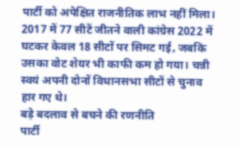पार्टी को अपेक्षित राजनीतिक लाभ नहीं मिला। 2017 में 77 सीटें जीतने वाली कांग्रेस 2022 में घटकर केवल 18 सीटों पर सिमट गई, जबकि उसका वोट शेयर भी काफी कम हो गया। चन्नी स्वयं अपनी दोनों विधानसभा सीटों से चुनाव हार गए थे।
बड़े बदलाव से बचने की रणनीति
पार्टी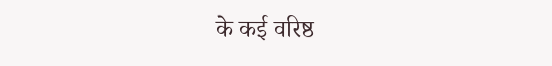के कई वरिष्ठ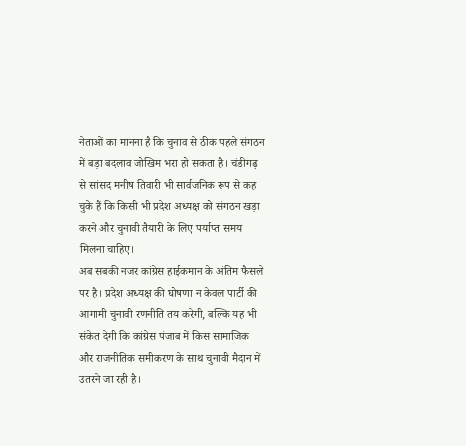नेताओं का मानना है कि चुनाव से ठीक पहले संगठन में बड़ा बदलाव जोखिम भरा हो सकता है। चंडीगढ़ से सांसद मनीष तिवारी भी सार्वजनिक रूप से कह चुके हैं कि किसी भी प्रदेश अध्यक्ष को संगठन खड़ा करने और चुनावी तैयारी के लिए पर्याप्त समय मिलना चाहिए।
अब सबकी नजर कांग्रेस हाईकमान के अंतिम फैसले पर है। प्रदेश अध्यक्ष की घोषणा न केवल पार्टी की आगामी चुनावी रणनीति तय करेगी, बल्कि यह भी संकेत देगी कि कांग्रेस पंजाब में किस सामाजिक और राजनीतिक समीकरण के साथ चुनावी मैदान में उतरने जा रही है।